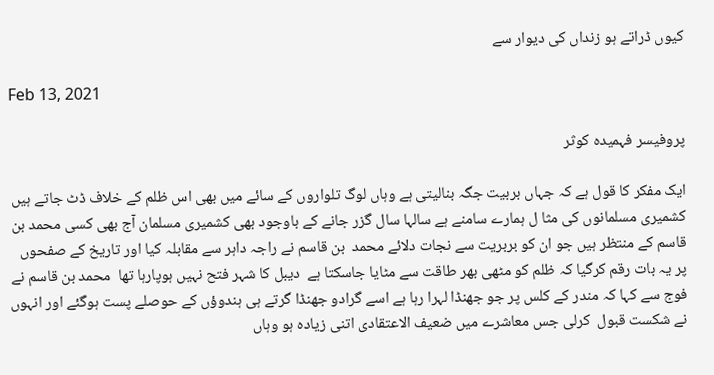کیوں ڈراتے ہو زنداں کی دیوار سے

Feb 13, 2021

پروفیسر فہمیدہ کوثر

ایک مفکر کا قول ہے کہ جہاں بربیت جگہ بنالیتی ہے وہاں لوگ تلواروں کے سائے میں بھی اس ظلم کے خلاف ڈٹ جاتے ہیں کشمیری مسلمانوں کی مثا ل ہمارے سامنے ہے سالہا سال گزر جانے کے باوجود بھی کشمیری مسلمان آج بھی کسی محمد بن قاسم کے منتظر ہیں جو ان کو بربریت سے نجات دلائے محمد  بن قاسم نے راجہ داہر سے مقابلہ کیا اور تاریخ کے صفحوں پر یہ بات رقم کرگیا کہ ظلم کو مٹھی بھر طاقت سے مٹایا جاسکتا ہے  دیبل کا شہر فتح نہیں ہوپارہا تھا  محمد بن قاسم نے فوج سے کہا کہ مندر کے کلس پر جو جھنڈا لہرا رہا ہے اسے گرادو جھنڈا گرتے ہی ہندوؤں کے حوصلے پست ہوگئے اور انہوں نے شکست قبول  کرلی جس معاشرے میں ضعیف الاعتقادی اتنی زیادہ ہو وہاں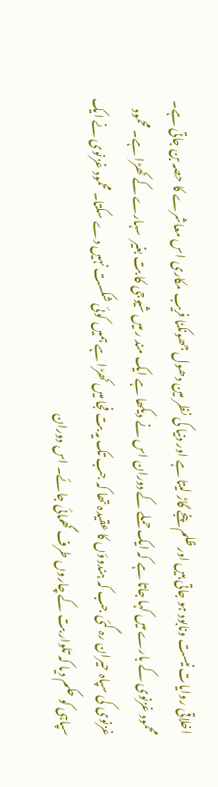اخلاقی روایات نیست ونابود ہو جاتی ہیں اور ظلم پنجے گاڑ لیتا ہے اور دنیا کی نظر مین دھول جھونکنا فریب مکاری اس معاشرے کا حصہ بن جاتی ہے۔ محمود غزنوی کے بارے میں کہا جاتا ہے کہ ایک حملے کے دوران اس نے دیکھا ہے ایک مند ر میں شیوجی کا بت بغیر  سہارے کے کھڑا ہے۔ محمود غزنوی کی سپاہ حیران رہ گئی جب کہ ہندوؤں کا عقیدہ تھا کہ جب تک یہ بت فجا میں کھڑا ہے ہمیں کوئی شکست نہیں دے سکتا۔ محمود غزنوی نے ایک سپاہی کو حکم دیا کہ تلوار بت کے چاروں طرف گھمائی جائے۔ اس دوران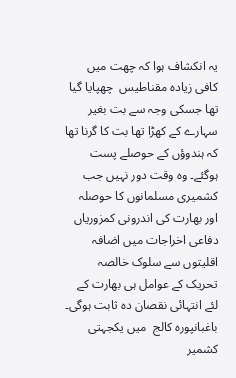یہ انکشاف ہوا کہ چھت میں کافی زیادہ مقناطیس  چھپایا گیا تھا جسکی وجہ سے بت بغیر سہارے کے کھڑا تھا بت کا گرنا تھا کہ ہندوؤں کے حوصلے پست ہوگئے۔ وہ وقت دور نہیں جب کشمیری مسلمانوں کا حوصلہ اور بھارت کی اندرونی کمزوریاں دفاعی اخراجات میں اضافہ اقلیتوں سے سلوک خالصہ تحریک کے عوامل ہی بھارت کے لئے انتہائی نقصان دہ ثابت ہوگی۔ باغبانپورہ کالج  میں یکجہتی کشمیر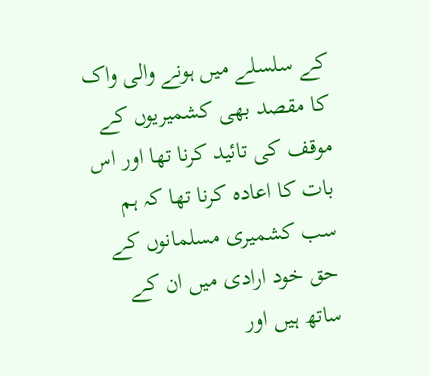کے سلسلے میں ہونے والی واک کا مقصد بھی کشمیریوں کے موقف کی تائید کرنا تھا اور اس بات کا اعادہ کرنا تھا کہ ہم سب کشمیری مسلمانوں کے حق خود ارادی میں ان کے ساتھ ہیں اور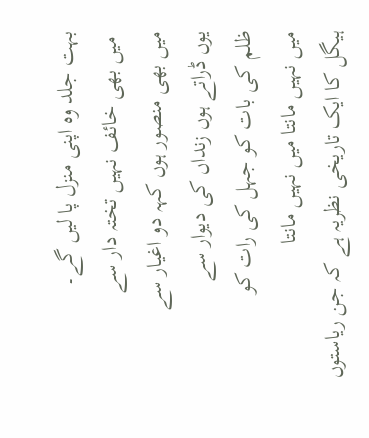بہت جلد وہ اپنی منزل پا لیں گے۔
 میں بھی خائف نہیں تختہ دار سے
میں بھی منصور ہوں کہہ دو اغیار سے
یوں ڈراتے ہوں زنداں کی دیوار سے
ظلم کی بات کو جہل کی رات کو
میں نہیں مانتا میں نہیں مانتا
ہیگل کا ایک تاریخی نظریہ ہے کہ جن ریاستوں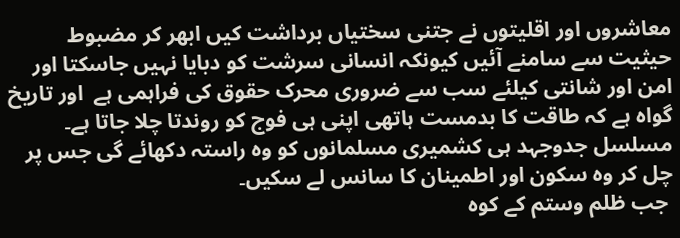معاشروں اور اقلیتوں نے جتنی سختیاں برداشت کیں ابھر کر مضبوط حیثیت سے سامنے آئیں کیونکہ انسانی سرشت کو دبایا نہیں جاسکتا اور امن اور شانتی کیلئے سب سے ضروری محرک حقوق کی فراہمی ہے  اور تاریخ گواہ ہے کہ طاقت کا بدمست ہاتھی اپنی ہی فوج کو روندتا چلا جاتا ہے۔  مسلسل جدوجہد ہی کشمیری مسلمانوں کو وہ راستہ دکھائے گی جس پر چل کر وہ سکون اور اطمینان کا سانس لے سکیں۔
 جب ظلم وستم کے کوہ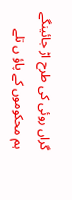گراں روئی کی طرح اڑ جائینگے
ہم محکوموں کے پاؤ ں تلے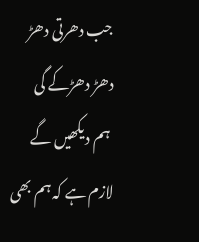جب دھرتی دھڑ دھڑ دھڑکے گی
 ہم دیکھیں گے لازم ہے کہ ہم بھی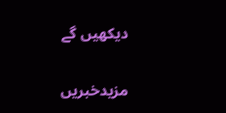دیکھیں گے

مزیدخبریں